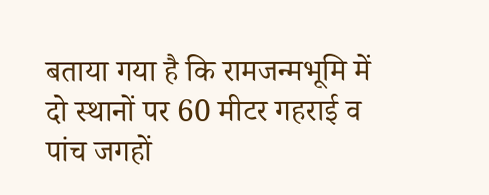बताया गया है कि रामजन्मभूमि में दो स्थानों पर 60 मीटर गहराई व पांच जगहों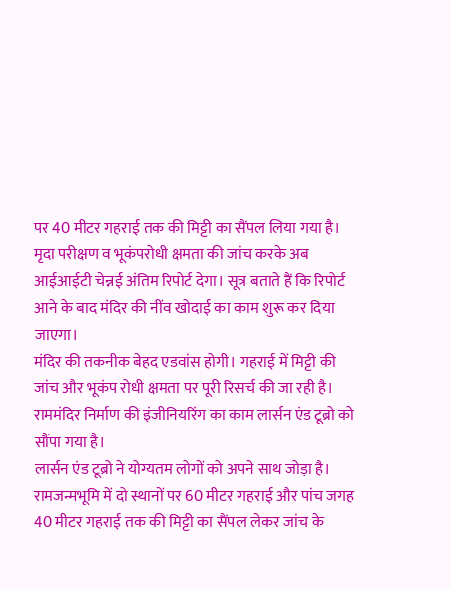पर 40 मीटर गहराई तक की मिट्टी का सैंपल लिया गया है। मृदा परीक्षण व भूकंपरोधी क्षमता की जांच करके अब आईआईटी चेन्नई अंतिम रिपोर्ट देगा। सूत्र बताते हैं कि रिपोर्ट आने के बाद मंदिर की नींव खोदाई का काम शुरू कर दिया जाएगा।
मंदिर की तकनीक बेहद एडवांस होगी। गहराई में मिट्टी की जांच और भूकंप रोधी क्षमता पर पूरी रिसर्च की जा रही है। राममंदिर निर्माण की इंजीनियरिंग का काम लार्सन एंड टूब्रो को सौंपा गया है।
लार्सन एंड टूब्रो ने योग्यतम लोगों को अपने साथ जोड़ा है। रामजन्मभूमि में दो स्थानों पर 60 मीटर गहराई और पांच जगह 40 मीटर गहराई तक की मिट्टी का सैंपल लेकर जांच के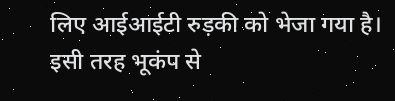लिए आईआईटी रुड़की को भेजा गया है।
इसी तरह भूकंप से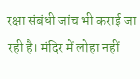रक्षा संबंधी जांच भी कराई जा रही है। मंदिर में लोहा नहीं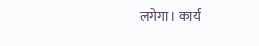लगेगा। कार्य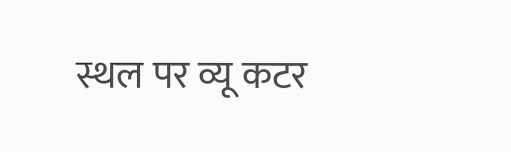स्थल पर व्यू कटर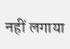नहीं लगाया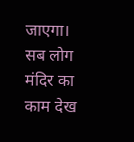जाएगा। सब लोग मंदिर का काम देख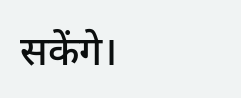सकेंगे।